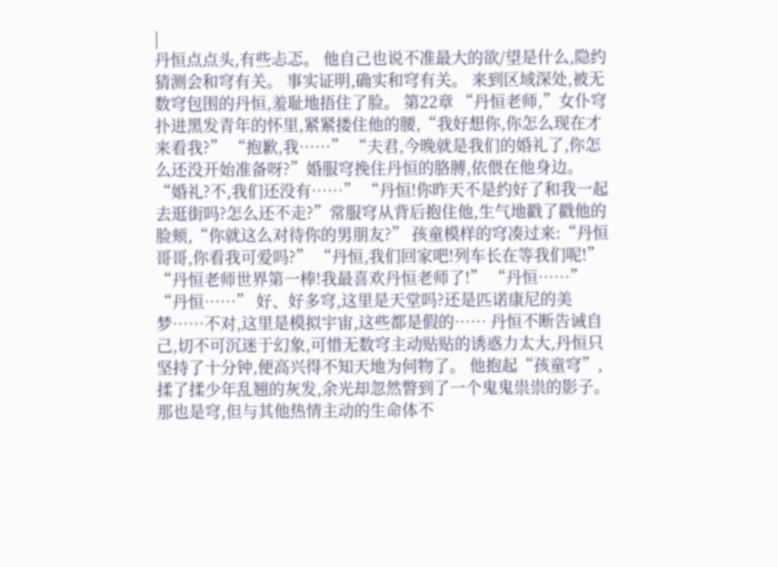|
丹恒点点头,有些忐忑。 他自己也说不准最大的欲/望是什么,隐约猜测会和穹有关。 事实证明,确实和穹有关。 来到区域深处,被无数穹包围的丹恒,羞耻地捂住了脸。 第22章 “丹恒老师,”女仆穹扑进黑发青年的怀里,紧紧搂住他的腰,“我好想你,你怎么现在才来看我?” “抱歉,我……” “夫君,今晚就是我们的婚礼了,你怎么还没开始准备呀?”婚服穹挽住丹恒的胳膊,依偎在他身边。 “婚礼?不,我们还没有……” “丹恒!你昨天不是约好了和我一起去逛街吗?怎么还不走?”常服穹从背后抱住他,生气地戳了戳他的脸颊,“你就这么对待你的男朋友?” 孩童模样的穹凑过来:“丹恒哥哥,你看我可爱吗?” “丹恒,我们回家吧!列车长在等我们呢!” “丹恒老师世界第一棒!我最喜欢丹恒老师了!” “丹恒……” “丹恒……” 好、好多穹,这里是天堂吗?还是匹诺康尼的美梦……不对,这里是模拟宇宙,这些都是假的…… 丹恒不断告诫自己,切不可沉迷于幻象,可惜无数穹主动贴贴的诱惑力太大,丹恒只坚持了十分钟,便高兴得不知天地为何物了。 他抱起“孩童穹”,揉了揉少年乱翘的灰发,余光却忽然瞥到了一个鬼鬼祟祟的影子。 那也是穹,但与其他热情主动的生命体不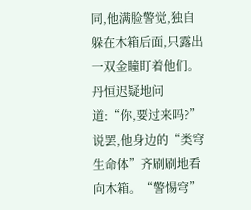同,他满脸警觉,独自躲在木箱后面,只露出一双金瞳盯着他们。 丹恒迟疑地问道:“你,要过来吗?” 说罢,他身边的“类穹生命体”齐刷刷地看向木箱。“警惕穹”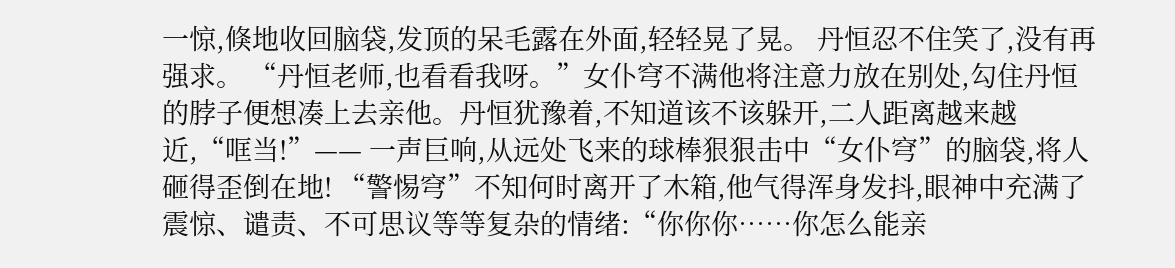一惊,倏地收回脑袋,发顶的呆毛露在外面,轻轻晃了晃。 丹恒忍不住笑了,没有再强求。 “丹恒老师,也看看我呀。”女仆穹不满他将注意力放在别处,勾住丹恒的脖子便想凑上去亲他。丹恒犹豫着,不知道该不该躲开,二人距离越来越近,“哐当!”—— 一声巨响,从远处飞来的球棒狠狠击中“女仆穹”的脑袋,将人砸得歪倒在地! “警惕穹”不知何时离开了木箱,他气得浑身发抖,眼神中充满了震惊、谴责、不可思议等等复杂的情绪:“你你你……你怎么能亲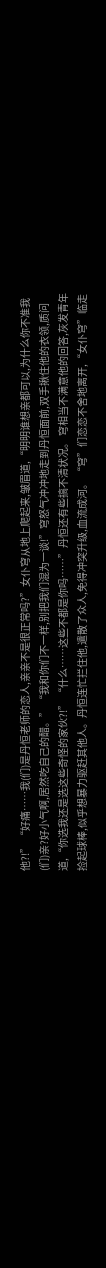他?!” “好痛……我(们)是丹恒老师的恋人,亲亲不是很正常吗?”女仆穹从地上爬起来,皱眉道,“明明谁想亲都可以,为什么你不准我(们)亲?好小气啊,居然吃自己的醋。” “我和你们不一样,别把我们混为一谈!”穹怒气冲冲地走到丹恒面前,双手揪住他的衣领,质问道,“你选我还是选这些奇怪的家伙?!” “什么……这些不都是你吗……”丹恒还有些搞不清状况。 穹相当不满意他的回答,灰发青年捡起球棒,似乎想暴力驱赶其他人。丹恒连忙拦住他,遣散了众人,免得冲突升级,血流成河。 “穹”们恋恋不舍地离开,“女仆穹”临走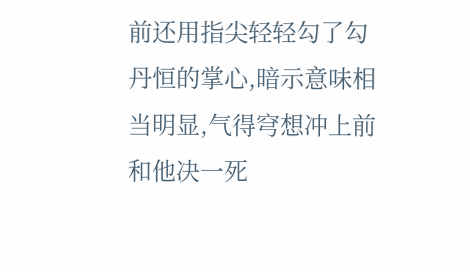前还用指尖轻轻勾了勾丹恒的掌心,暗示意味相当明显,气得穹想冲上前和他决一死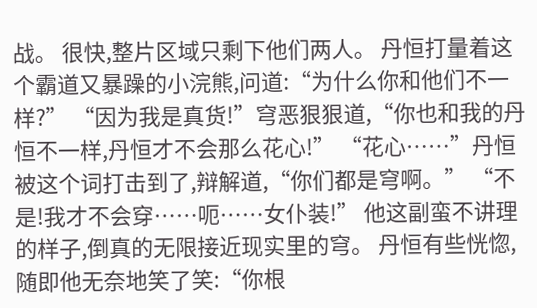战。 很快,整片区域只剩下他们两人。 丹恒打量着这个霸道又暴躁的小浣熊,问道:“为什么你和他们不一样?” “因为我是真货!”穹恶狠狠道,“你也和我的丹恒不一样,丹恒才不会那么花心!” “花心……”丹恒被这个词打击到了,辩解道,“你们都是穹啊。” “不是!我才不会穿……呃……女仆装!” 他这副蛮不讲理的样子,倒真的无限接近现实里的穹。 丹恒有些恍惚,随即他无奈地笑了笑:“你根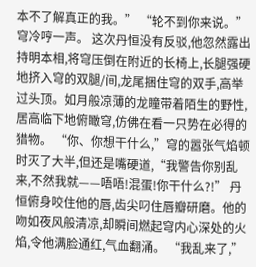本不了解真正的我。” “轮不到你来说。”穹冷哼一声。 这次丹恒没有反驳,他忽然露出持明本相,将穹压倒在附近的长椅上,长腿强硬地挤入穹的双腿/间,龙尾捆住穹的双手,高举过头顶。如月般凉薄的龙瞳带着陌生的野性,居高临下地俯瞰穹,仿佛在看一只势在必得的猎物。 “你、你想干什么,”穹的嚣张气焰顿时灭了大半,但还是嘴硬道,“我警告你别乱来,不然我就——唔唔!混蛋!你干什么?!” 丹恒俯身咬住他的唇,齿尖叼住唇瓣研磨。他的吻如夜风般清凉,却瞬间燃起穹内心深处的火焰,令他满脸通红,气血翻涌。 “我乱来了,”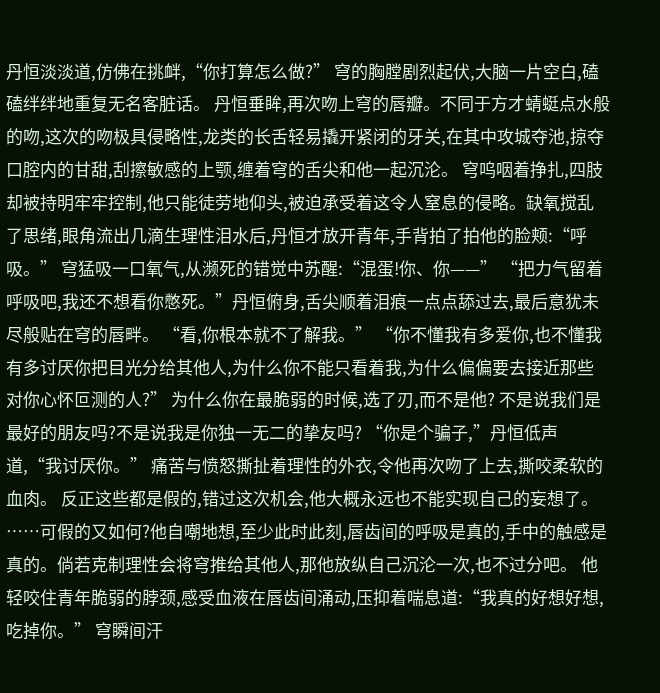丹恒淡淡道,仿佛在挑衅,“你打算怎么做?” 穹的胸膛剧烈起伏,大脑一片空白,磕磕绊绊地重复无名客脏话。 丹恒垂眸,再次吻上穹的唇瓣。不同于方才蜻蜓点水般的吻,这次的吻极具侵略性,龙类的长舌轻易撬开紧闭的牙关,在其中攻城夺池,掠夺口腔内的甘甜,刮擦敏感的上颚,缠着穹的舌尖和他一起沉沦。 穹呜咽着挣扎,四肢却被持明牢牢控制,他只能徒劳地仰头,被迫承受着这令人窒息的侵略。缺氧搅乱了思绪,眼角流出几滴生理性泪水后,丹恒才放开青年,手背拍了拍他的脸颊:“呼吸。” 穹猛吸一口氧气,从濒死的错觉中苏醒:“混蛋!你、你——” “把力气留着呼吸吧,我还不想看你憋死。”丹恒俯身,舌尖顺着泪痕一点点舔过去,最后意犹未尽般贴在穹的唇畔。 “看,你根本就不了解我。” “你不懂我有多爱你,也不懂我有多讨厌你把目光分给其他人,为什么你不能只看着我,为什么偏偏要去接近那些对你心怀叵测的人?” 为什么你在最脆弱的时候,选了刃,而不是他? 不是说我们是最好的朋友吗?不是说我是你独一无二的挚友吗? “你是个骗子,”丹恒低声道,“我讨厌你。” 痛苦与愤怒撕扯着理性的外衣,令他再次吻了上去,撕咬柔软的血肉。 反正这些都是假的,错过这次机会,他大概永远也不能实现自己的妄想了。 ……可假的又如何?他自嘲地想,至少此时此刻,唇齿间的呼吸是真的,手中的触感是真的。倘若克制理性会将穹推给其他人,那他放纵自己沉沦一次,也不过分吧。 他轻咬住青年脆弱的脖颈,感受血液在唇齿间涌动,压抑着喘息道:“我真的好想好想,吃掉你。” 穹瞬间汗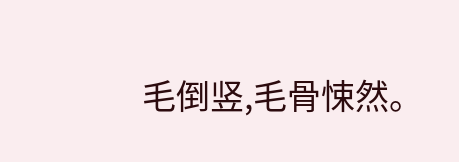毛倒竖,毛骨悚然。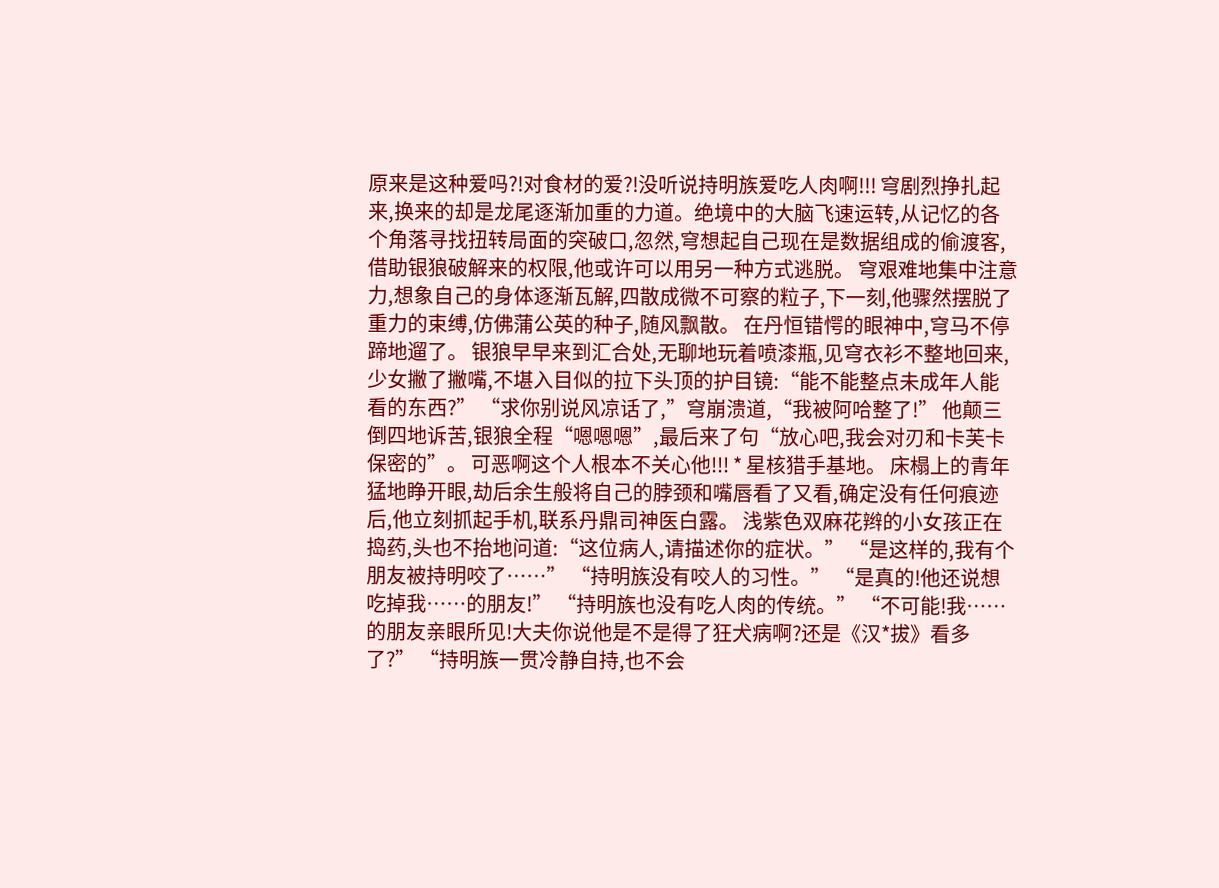原来是这种爱吗?!对食材的爱?!没听说持明族爱吃人肉啊!!! 穹剧烈挣扎起来,换来的却是龙尾逐渐加重的力道。绝境中的大脑飞速运转,从记忆的各个角落寻找扭转局面的突破口,忽然,穹想起自己现在是数据组成的偷渡客,借助银狼破解来的权限,他或许可以用另一种方式逃脱。 穹艰难地集中注意力,想象自己的身体逐渐瓦解,四散成微不可察的粒子,下一刻,他骤然摆脱了重力的束缚,仿佛蒲公英的种子,随风飘散。 在丹恒错愕的眼神中,穹马不停蹄地遛了。 银狼早早来到汇合处,无聊地玩着喷漆瓶,见穹衣衫不整地回来,少女撇了撇嘴,不堪入目似的拉下头顶的护目镜:“能不能整点未成年人能看的东西?” “求你别说风凉话了,”穹崩溃道,“我被阿哈整了!” 他颠三倒四地诉苦,银狼全程“嗯嗯嗯”,最后来了句“放心吧,我会对刃和卡芙卡保密的”。 可恶啊这个人根本不关心他!!! * 星核猎手基地。 床榻上的青年猛地睁开眼,劫后余生般将自己的脖颈和嘴唇看了又看,确定没有任何痕迹后,他立刻抓起手机,联系丹鼎司神医白露。 浅紫色双麻花辫的小女孩正在捣药,头也不抬地问道:“这位病人,请描述你的症状。” “是这样的,我有个朋友被持明咬了……” “持明族没有咬人的习性。” “是真的!他还说想吃掉我……的朋友!” “持明族也没有吃人肉的传统。” “不可能!我……的朋友亲眼所见!大夫你说他是不是得了狂犬病啊?还是《汉*拔》看多了?” “持明族一贯冷静自持,也不会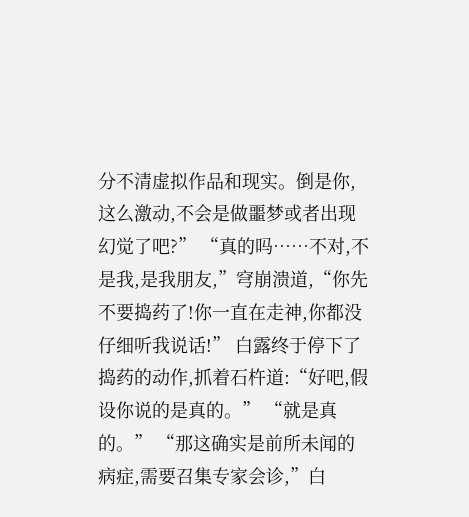分不清虚拟作品和现实。倒是你,这么激动,不会是做噩梦或者出现幻觉了吧?” “真的吗……不对,不是我,是我朋友,”穹崩溃道,“你先不要捣药了!你一直在走神,你都没仔细听我说话!” 白露终于停下了捣药的动作,抓着石杵道:“好吧,假设你说的是真的。” “就是真的。” “那这确实是前所未闻的病症,需要召集专家会诊,”白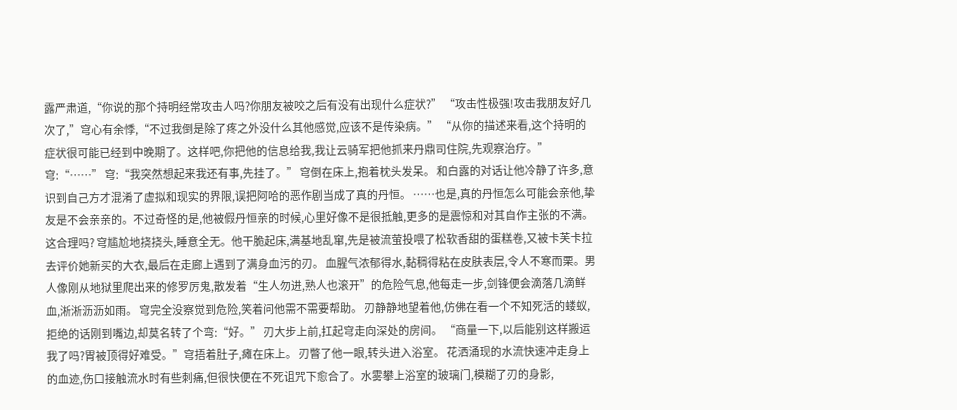露严肃道,“你说的那个持明经常攻击人吗?你朋友被咬之后有没有出现什么症状?” “攻击性极强!攻击我朋友好几次了,”穹心有余悸,“不过我倒是除了疼之外没什么其他感觉,应该不是传染病。” “从你的描述来看,这个持明的症状很可能已经到中晚期了。这样吧,你把他的信息给我,我让云骑军把他抓来丹鼎司住院,先观察治疗。” 穹:“……” 穹:“我突然想起来我还有事,先挂了。” 穹倒在床上,抱着枕头发呆。 和白露的对话让他冷静了许多,意识到自己方才混淆了虚拟和现实的界限,误把阿哈的恶作剧当成了真的丹恒。 ……也是,真的丹恒怎么可能会亲他,挚友是不会亲亲的。不过奇怪的是,他被假丹恒亲的时候,心里好像不是很抵触,更多的是震惊和对其自作主张的不满。 这合理吗? 穹尴尬地挠挠头,睡意全无。他干脆起床,满基地乱窜,先是被流萤投喂了松软香甜的蛋糕卷,又被卡芙卡拉去评价她新买的大衣,最后在走廊上遇到了满身血污的刃。 血腥气浓郁得水,黏稠得粘在皮肤表层,令人不寒而栗。男人像刚从地狱里爬出来的修罗厉鬼,散发着“生人勿进,熟人也滚开”的危险气息,他每走一步,剑锋便会滴落几滴鲜血,淅淅沥沥如雨。 穹完全没察觉到危险,笑着问他需不需要帮助。 刃静静地望着他,仿佛在看一个不知死活的蝼蚁,拒绝的话刚到嘴边,却莫名转了个弯:“好。” 刃大步上前,扛起穹走向深处的房间。 “商量一下,以后能别这样搬运我了吗?胃被顶得好难受。”穹捂着肚子,瘫在床上。 刃瞥了他一眼,转头进入浴室。 花洒涌现的水流快速冲走身上的血迹,伤口接触流水时有些刺痛,但很快便在不死诅咒下愈合了。水雾攀上浴室的玻璃门,模糊了刃的身影,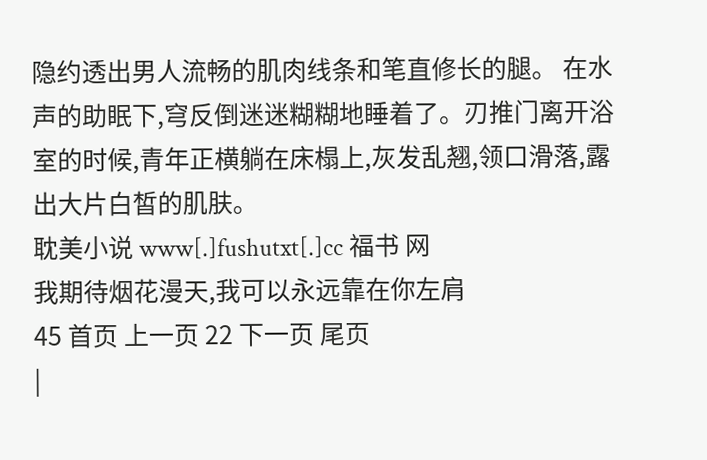隐约透出男人流畅的肌肉线条和笔直修长的腿。 在水声的助眠下,穹反倒迷迷糊糊地睡着了。刃推门离开浴室的时候,青年正横躺在床榻上,灰发乱翘,领口滑落,露出大片白皙的肌肤。
耽美小说 www[.]fushutxt[.]cc 福书 网
我期待烟花漫天,我可以永远靠在你左肩
45 首页 上一页 22 下一页 尾页
|